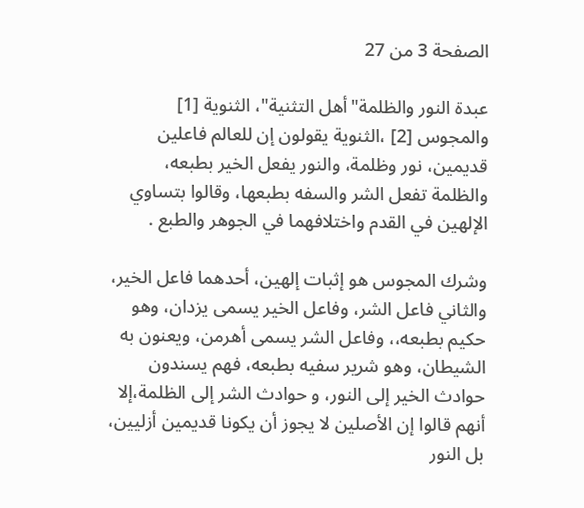الصفحة 3 من 27

عبدة النور والظلمة"أهل التثنية"، الثنوية [1] والمجوس [2] ،الثنوية يقولون إن للعالم فاعلين قديمين، نور وظلمة، والنور يفعل الخير بطبعه، والظلمة تفعل الشر والسفه بطبعها، وقالوا بتساوي الإلهين في القدم واختلافهما في الجوهر والطبع .

وشرك المجوس هو إثبات إلهين، أحدهما فاعل الخير، والثاني فاعل الشر، وفاعل الخير يسمى يزدان، وهو حكيم بطبعه،، وفاعل الشر يسمى أهرمن، ويعنون به الشيطان، وهو شرير سفيه بطبعه، فهم يسندون حوادث الخير إلى النور، و حوادث الشر إلى الظلمة،إلا أنهم قالوا إن الأصلين لا يجوز أن يكونا قديمين أزليين، بل النور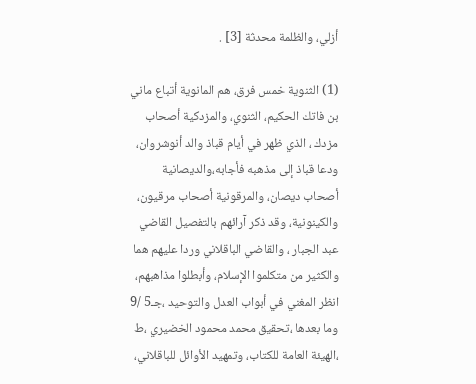أزلي، والظلمة محدثة [3] .

(1) الثنوية خمس فرق، هم المانوية أتباع ماني بن فاتك الحكيم، الثنوي، والمزدكية أصحاب مزدك ، الذي ظهر في أيام قباذ والد أنوشروان، ودعا قباذ إلى مذهبه فأجابه،والديصانية أصحاب ديصان، والمرقونية أصحاب مرقيون، والكينونية، وقد ذكر آرائهم بالتفصيل القاضي عبد الجبار ، والقاضي الباقلاني وردا عليهم هما والكثير من متكلموا الإسلام، وأبطلوا مذاهبهم، انظر المغني في أبواب العدل والتوحيد ،جـ5 /9 وما بعدها ،تحقيق محمد محمود الخضيري ،ط ،الهيئة العامة للكتاب، وتمهيد الأوائل للباقلاني،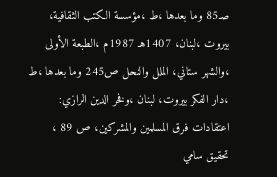صـ85 وما بعدها ،ط ،مؤسسة الكتب الثقافية، بيروت ،لبنان، 1407هـ 1987م ،الطبعة الأولى ،والشهر ستاني، الملل والنحل ص245 وما بعدها ،ط ،دار الفكر بيروت، لبنان ،وفخر الدين الرازي: اعتقادات فرق المسلمين والمشركين، ص 89 ، تحقيق سامي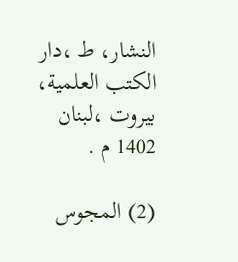النشار، ط ،دار الكتب العلمية، بيروت ،لبنان 1402 م .

(2) المجوس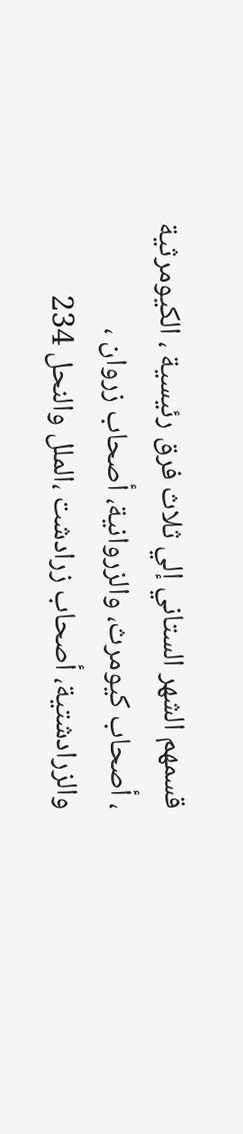قسمهم الشهر الستاني إلي ثلاث فرق رئيسية ، الكيومرثية ، أصحاب كيومرث، والزروانية، أصحاب زروان ، والزرادشتية، أصحاب زرادشت ،الملل والنحل 234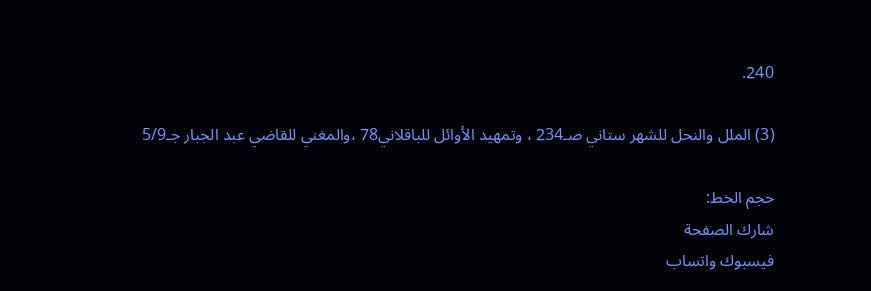240.

(3) الملل والنحل للشهر ستاني صـ234 ، وتمهيد الأوائل للباقلاني78 ،والمغني للقاضي عبد الجبار جـ5/9

حجم الخط:
شارك الصفحة
فيسبوك واتساب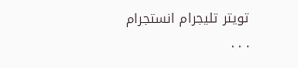تويتر تليجرام انستجرام
. . .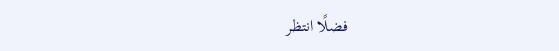فضلًا انتظر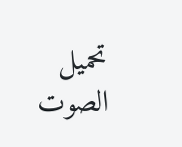تحميل الصوت